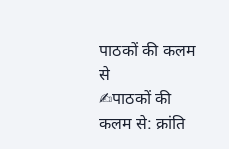पाठकों की कलम से
✍पाठकों की कलम से: क्रांति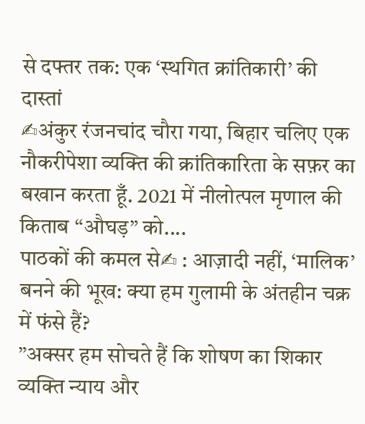से दफ्तर तक: एक ‘स्थगित क्रांतिकारी’ की दास्तां
✍अंकुर रंजनचांद चौरा गया, बिहार चलिए एक नौकरीपेशा व्यक्ति की क्रांतिकारिता के सफ़र का बखान करता हूँ. 2021 में नीलोत्पल मृणाल की किताब “औघड़” को....
पाठकों की कमल से✍ : आज़ादी नहीं, ‘मालिक’ बनने की भूख: क्या हम गुलामी के अंतहीन चक्र में फंसे हैं?
”अक्सर हम सोचते हैं कि शोषण का शिकार व्यक्ति न्याय और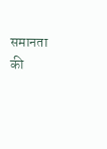समानता की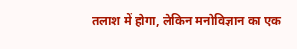तलाश में होगा, लेकिन मनोविज्ञान का एक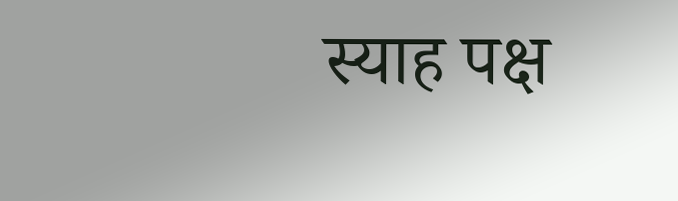स्याह पक्ष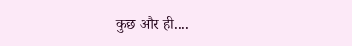कुछ और ही....